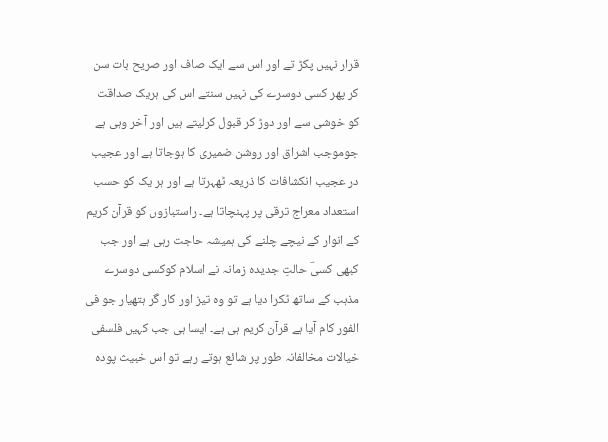قرار نہیں پکڑ تے اور اس سے ایک صاف اور صریح بات سن کر پھر کسی دوسرے کی نہیں سنتے اس کی ہریک صداقت کو خوشی سے اور دوڑ کر قبول کرلیتے ہیں اور آخر وہی ہے جوموجب اشراق اور روشن ضمیری کا ہوجاتا ہے اور عجیب در عجیب انکشافات کا ذریعہ ٹھہرتا ہے اور ہر یک کو حسب استعداد معراج ترقی پر پہنچاتا ہے۔ راستبازوں کو قرآن کریم کے انوار کے نیچے چلنے کی ہمیشہ حاجت رہی ہے اور جب کبھی کسیؔ حالتِ جدیدہ زمانہ نے اسلام کوکسی دوسرے مذہب کے ساتھ ٹکرا دیا ہے تو وہ تیز اور کار گر ہتھیار جو فی الفور کام آیا ہے قرآن کریم ہی ہے۔ ایسا ہی جب کہیں فلسفی خیالات مخالفانہ طور پر شائع ہوتے رہے تو اس خبیث پودہ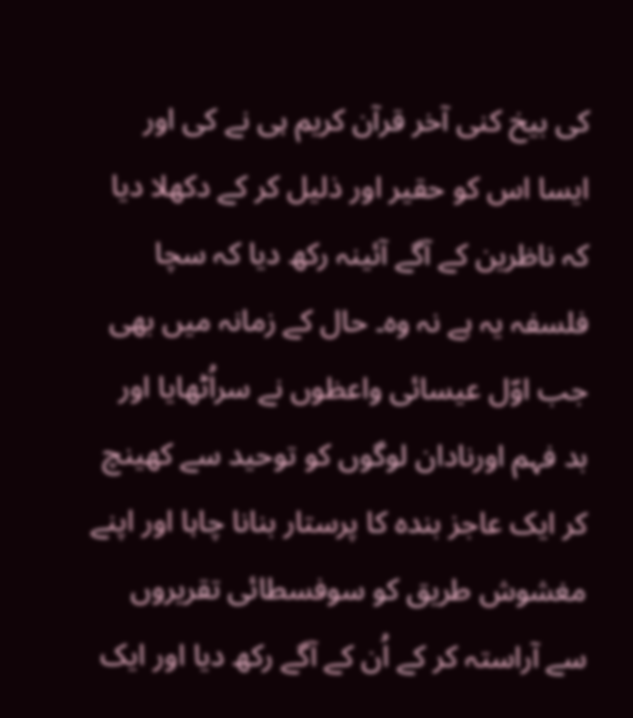کی بیخ کنی آخر قرآن کریم ہی نے کی اور ایسا اس کو حقیر اور ذلیل کر کے دکھلا دیا کہ ناظرین کے آگے آئینہ رکھ دیا کہ سچا فلسفہ یہ ہے نہ وہ۔ حال کے زمانہ میں بھی جب اوّل عیسائی واعظوں نے سراُٹھایا اور بد فہم اورنادان لوگوں کو توحید سے کھینچ کر ایک عاجز بندہ کا پرستار بنانا چاہا اور اپنے مغشوش طریق کو سوفسطائی تقریروں سے آراستہ کر کے اُن کے آگے رکھ دیا اور ایک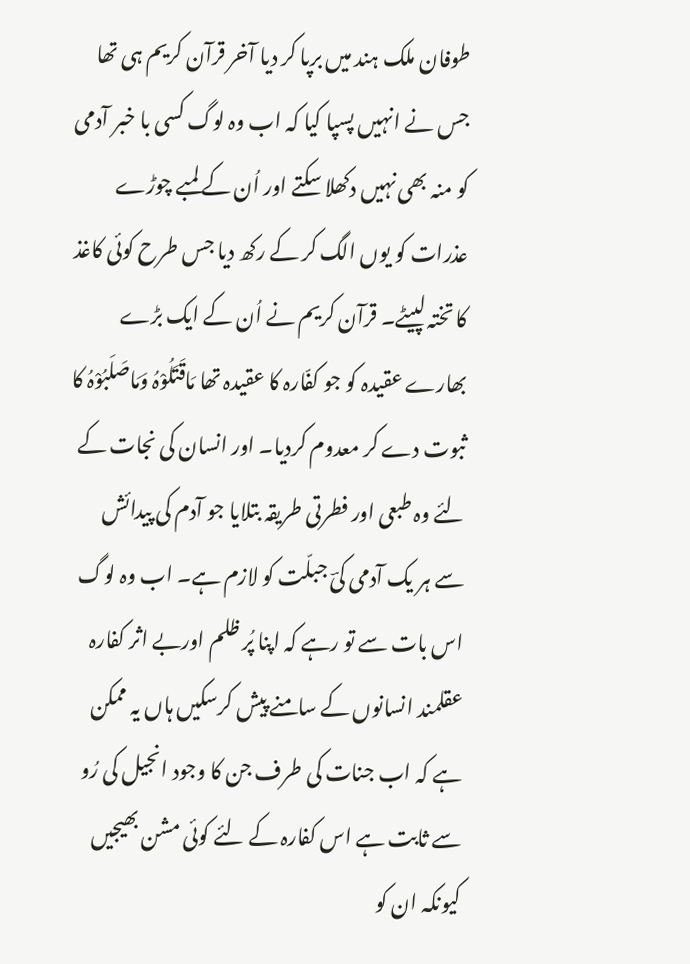طوفان ملک ہند میں برپا کر دیا آخر قرآن کریم ہی تھا جس نے انہیں پسپا کیا کہ اب وہ لوگ کسی با خبر آدمی کو منہ بھی نہیں دکھلا سکتے اور اُن کے لمبے چوڑے عذرات کو یوں الگ کر کے رکھ دیا جس طرح کوئی کاغذ کا تختہ لپیٹے۔ قرآن کریم نے اُن کے ایک بڑے بھارے عقیدہ کو جو کفّارہ کا عقیدہ تھا مَاقَتَلُوْہُ وَمَاصَلَبُوْہُ کا ثبوت دے کر معدوم کردیا۔ اور انسان کی نجات کے لئے وہ طبعی اور فطرتی طریقہ بتلایا جو آدم کی پیدائش سے ہر یک آدمی کیؔ جبلّت کو لازم ہے۔ اب وہ لوگ اس بات سے تو رہے کہ اپنا پُر ظلم اوربے اثر کفارہ عقلمند انسانوں کے سامنے پیش کرسکیں ہاں یہ ممکن ہے کہ اب جنات کی طرف جن کا وجود انجیل کی رُو سے ثابت ہے اس کفارہ کے لئے کوئی مشن بھیجیں کیونکہ ان کو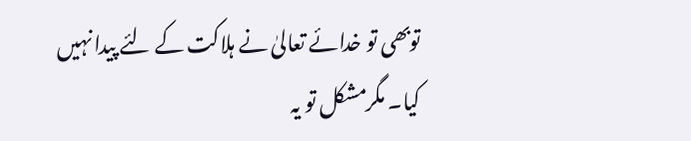توبھی تو خدائے تعالیٰ نے ہلاکت کے لئے پیدا نہیں کیا۔ مگرمشکل تو یہ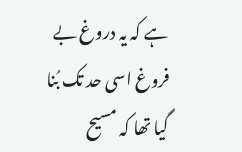ہے کہ یہ دروغ بے فروغ اسی حد تک بُنا گیا تھا کہ مسیح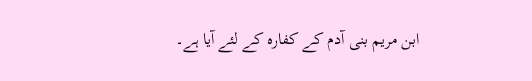ابن مریم بنی آدم کے کفارہ کے لئے آیا ہے۔